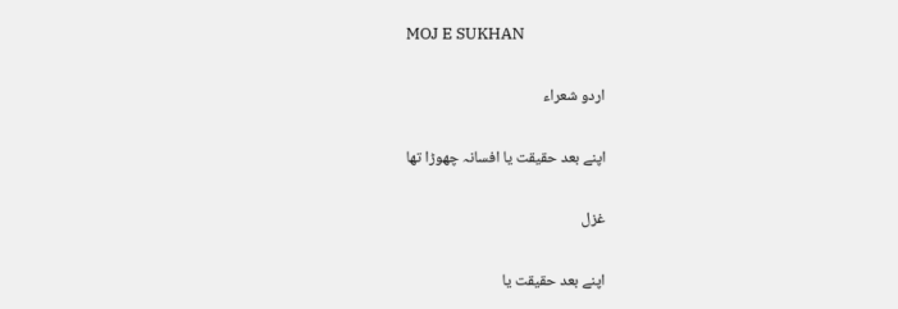MOJ E SUKHAN

اردو شعراء

اپنے بعد حقیقت یا افسانہ چھوڑا تھا

غزل

اپنے بعد حقیقت یا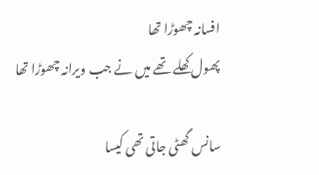افسانہ چھوڑا تھا
پھول کھلے تھے میں نے جب ویرانہ چھوڑا تھا

سانس گھٹی جاتی تھی کیسا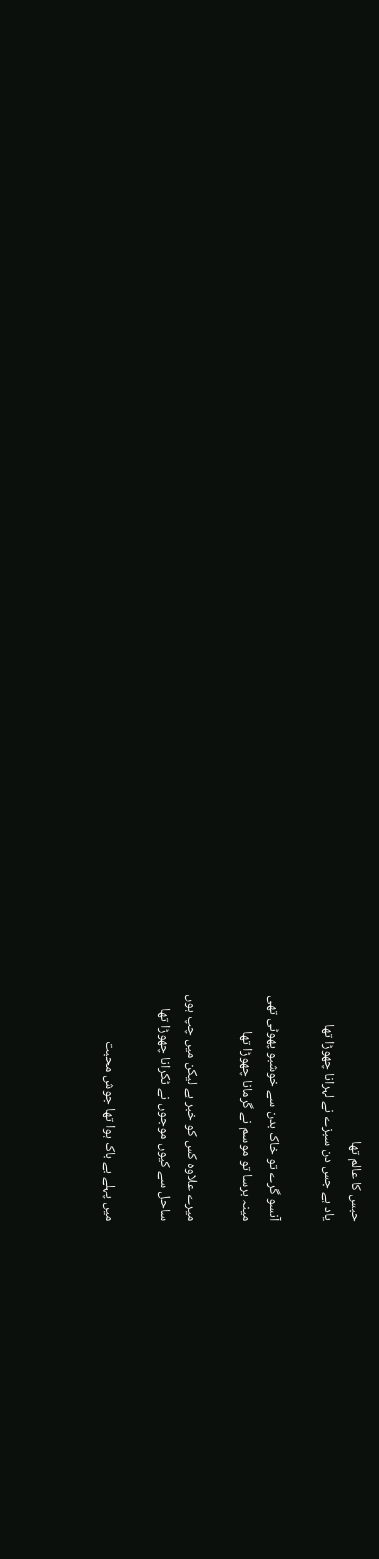حبس کا عالم تھا
یاد ہے جس دن سبزے نے لہرانا چھوڑا تھا

آنسو گرے تو خاک بدن سے خوشبو پھوٹی تھی
مینہ برسا تو موسم نے گرمانا چھوڑا تھا

میرے علاوہ کس کو خبر ہے لیکن میں چپ ہوں
ساحل سے کیوں موجوں نے ٹکرانا چھوڑا تھا

میں پہلے بے باک ہوا تھا جوش محبت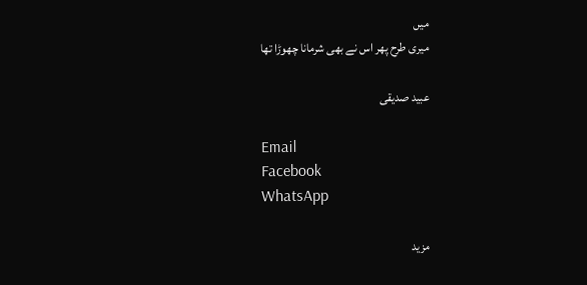میں
میری طرح پھر اس نے بھی شرمانا چھوڑا تھا

عبید صدیقی

Email
Facebook
WhatsApp

مزید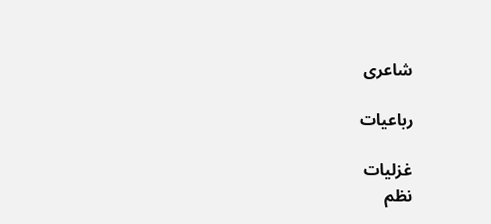شاعری

رباعیات

غزلیات
نظم